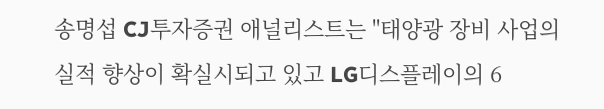송명섭 CJ투자증권 애널리스트는 "태양광 장비 사업의 실적 향상이 확실시되고 있고 LG디스플레이의 6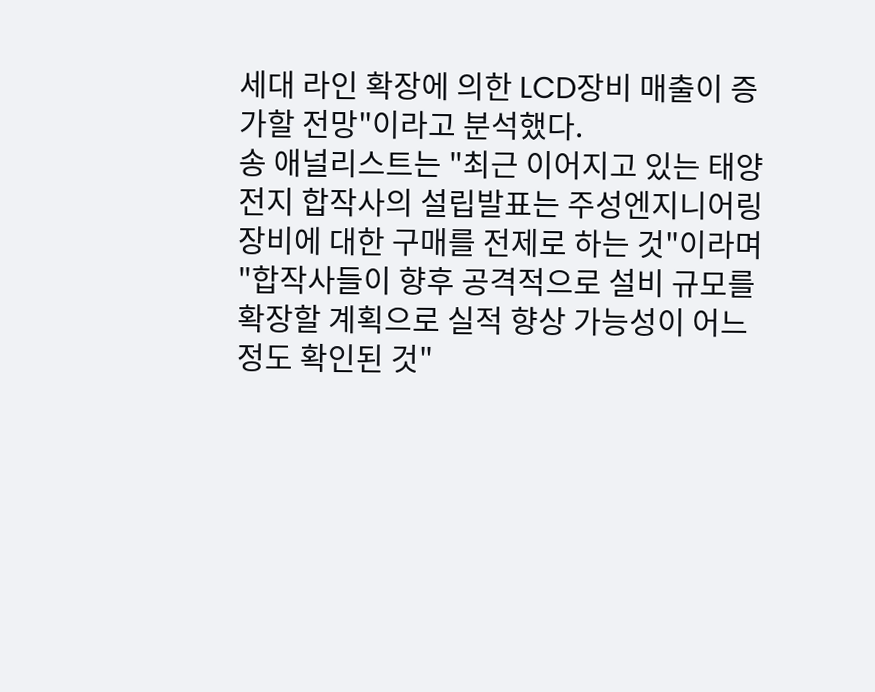세대 라인 확장에 의한 LCD장비 매출이 증가할 전망"이라고 분석했다.
송 애널리스트는 "최근 이어지고 있는 태양 전지 합작사의 설립발표는 주성엔지니어링 장비에 대한 구매를 전제로 하는 것"이라며 "합작사들이 향후 공격적으로 설비 규모를 확장할 계획으로 실적 향상 가능성이 어느정도 확인된 것"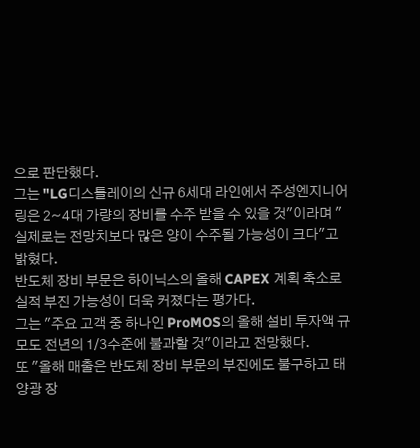으로 판단했다.
그는 "LG디스틀레이의 신규 6세대 라인에서 주성엔지니어링은 2~4대 가량의 장비를 수주 받을 수 있을 것"이라며 "실제로는 전망치보다 많은 양이 수주될 가능성이 크다"고 밝혔다.
반도체 장비 부문은 하이닉스의 올해 CAPEX 계획 축소로 실적 부진 가능성이 더욱 커졌다는 평가다.
그는 "주요 고객 중 하나인 ProMOS의 올해 설비 투자액 규모도 전년의 1/3수준에 불과할 것"이라고 전망했다.
또 "올해 매출은 반도체 장비 부문의 부진에도 불구하고 태양광 장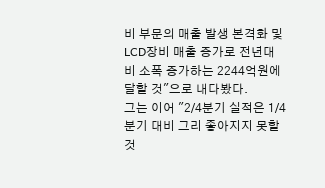비 부문의 매출 발생 본격화 및 LCD장비 매출 증가로 전년대비 소폭 증가하는 2244억원에 달할 것"으로 내다봤다.
그는 이어 "2/4분기 실적은 1/4분기 대비 그리 좋아지지 못할 것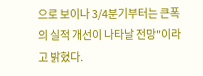으로 보이나 3/4분기부터는 큰폭의 실적 개선이 나타날 전망"이라고 밝혔다.